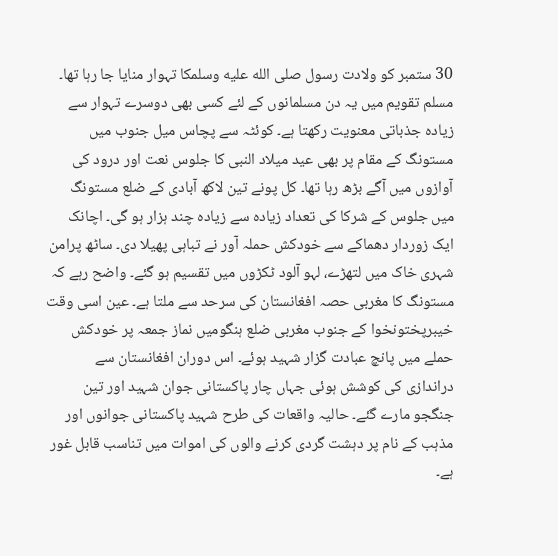30 ستمبر کو ولادت رسول صلى الله عليه وسلمکا تہوار منایا جا رہا تھا۔ مسلم تقویم میں یہ دن مسلمانوں کے لئے کسی بھی دوسرے تہوار سے زیادہ جذباتی معنویت رکھتا ہے۔ کوئٹہ سے پچاس میل جنوب میں مستونگ کے مقام پر بھی عید میلاد النبی کا جلوس نعت اور درود کی آوازوں میں آگے بڑھ رہا تھا۔ کل پونے تین لاکھ آبادی کے ضلع مستونگ میں جلوس کے شرکا کی تعداد زیادہ سے زیادہ چند ہزار ہو گی۔ اچانک ایک زوردار دھماکے سے خودکش حملہ آور نے تباہی پھیلا دی۔ ساٹھ پرامن شہری خاک میں لتھڑے، لہو آلود ٹکڑوں میں تقسیم ہو گئے۔ واضح رہے کہ مستونگ کا مغربی حصہ افغانستان کی سرحد سے ملتا ہے۔ عین اسی وقت خیبرپختونخوا کے جنوب مغربی ضلع ہنگومیں نماز جمعہ پر خودکش حملے میں پانچ عبادت گزار شہید ہوئے۔ اس دوران افغانستان سے دراندازی کی کوشش ہوئی جہاں چار پاکستانی جوان شہید اور تین جنگجو مارے گئے۔ حالیہ واقعات کی طرح شہید پاکستانی جوانوں اور مذہب کے نام پر دہشت گردی کرنے والوں کی اموات میں تناسب قابل غور ہے۔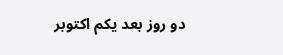دو روز بعد یکم اکتوبر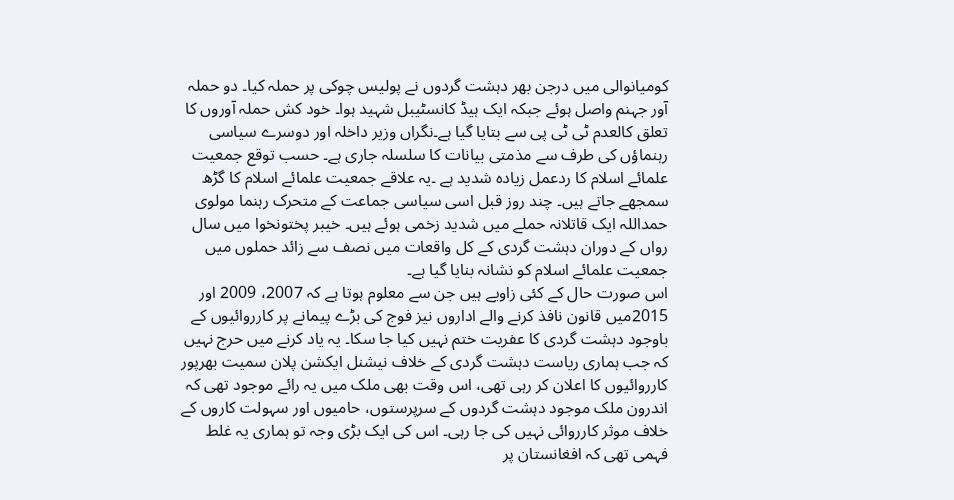کومیانوالی میں درجن بھر دہشت گردوں نے پولیس چوکی پر حملہ کیا۔ دو حملہ آور جہنم واصل ہوئے جبکہ ایک ہیڈ کانسٹیبل شہید ہوا۔ خود کش حملہ آوروں کا تعلق کالعدم ٹی ٹی پی سے بتایا گیا ہے۔نگراں وزیر داخلہ اور دوسرے سیاسی رہنماؤں کی طرف سے مذمتی بیانات کا سلسلہ جاری ہے۔ حسب توقع جمعیت علمائے اسلام کا ردعمل زیادہ شدید ہے ۔یہ علاقے جمعیت علمائے اسلام کا گڑھ سمجھے جاتے ہیں۔ چند روز قبل اسی سیاسی جماعت کے متحرک رہنما مولوی حمداللہ ایک قاتلانہ حملے میں شدید زخمی ہوئے ہیں۔ خیبر پختونخوا میں سال رواں کے دوران دہشت گردی کے کل واقعات میں نصف سے زائد حملوں میں جمعیت علمائے اسلام کو نشانہ بنایا گیا ہے۔
اس صورت حال کے کئی زاویے ہیں جن سے معلوم ہوتا ہے کہ 2007، 2009 اور 2015میں قانون نافذ کرنے والے اداروں نیز فوج کی بڑے پیمانے پر کارروائیوں کے باوجود دہشت گردی کا عفریت ختم نہیں کیا جا سکا۔ یہ یاد کرنے میں حرج نہیں کہ جب ہماری ریاست دہشت گردی کے خلاف نیشنل ایکشن پلان سمیت بھرپور کارروائیوں کا اعلان کر رہی تھی، اس وقت بھی ملک میں یہ رائے موجود تھی کہ اندرون ملک موجود دہشت گردوں کے سرپرستوں، حامیوں اور سہولت کاروں کے خلاف موثر کارروائی نہیں کی جا رہی۔ اس کی ایک بڑی وجہ تو ہماری یہ غلط فہمی تھی کہ افغانستان پر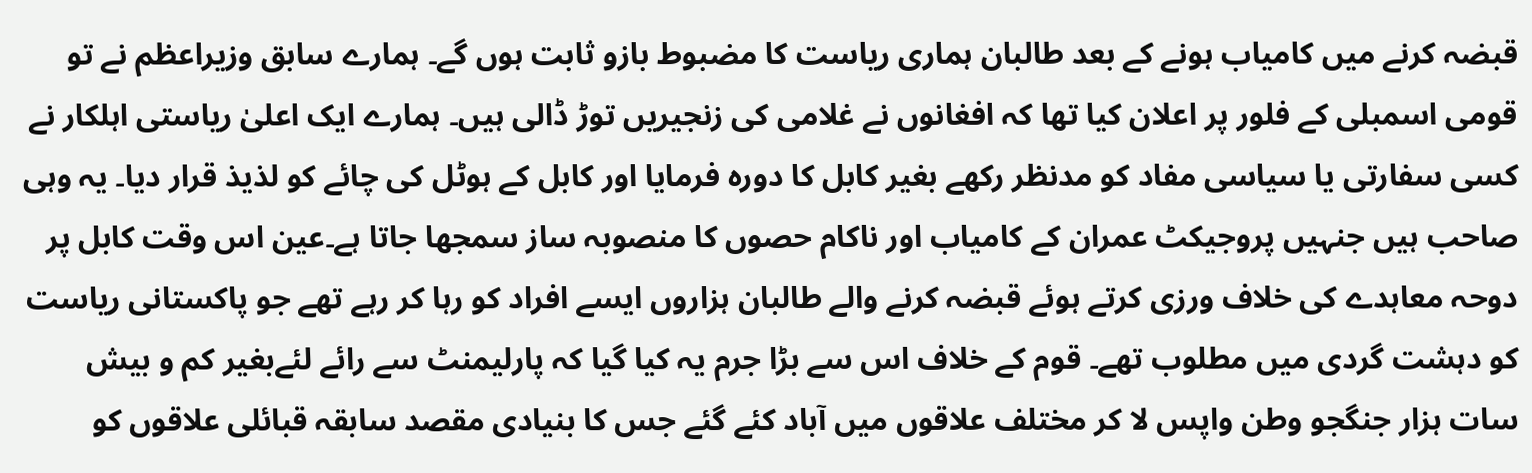قبضہ کرنے میں کامیاب ہونے کے بعد طالبان ہماری ریاست کا مضبوط بازو ثابت ہوں گے۔ ہمارے سابق وزیراعظم نے تو قومی اسمبلی کے فلور پر اعلان کیا تھا کہ افغانوں نے غلامی کی زنجیریں توڑ ڈالی ہیں۔ ہمارے ایک اعلیٰ ریاستی اہلکار نے کسی سفارتی یا سیاسی مفاد کو مدنظر رکھے بغیر کابل کا دورہ فرمایا اور کابل کے ہوٹل کی چائے کو لذیذ قرار دیا۔ یہ وہی صاحب ہیں جنہیں پروجیکٹ عمران کے کامیاب اور ناکام حصوں کا منصوبہ ساز سمجھا جاتا ہے۔عین اس وقت کابل پر دوحہ معاہدے کی خلاف ورزی کرتے ہوئے قبضہ کرنے والے طالبان ہزاروں ایسے افراد کو رہا کر رہے تھے جو پاکستانی ریاست کو دہشت گردی میں مطلوب تھے۔ قوم کے خلاف اس سے بڑا جرم یہ کیا گیا کہ پارلیمنٹ سے رائے لئےبغیر کم و بیش سات ہزار جنگجو وطن واپس لا کر مختلف علاقوں میں آباد کئے گئے جس کا بنیادی مقصد سابقہ قبائلی علاقوں کو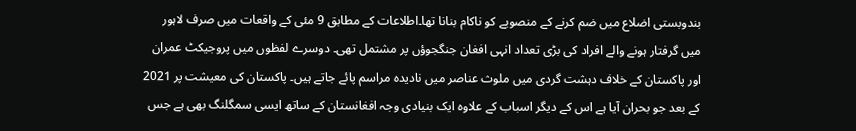بندوبستی اضلاع میں ضم کرنے کے منصوبے کو ناکام بنانا تھا۔اطلاعات کے مطابق 9 مئی کے واقعات میں صرف لاہور میں گرفتار ہونے والے افراد کی بڑی تعداد انہی افغان جنگجوؤں پر مشتمل تھی۔ دوسرے لفظوں میں پروجیکٹ عمران اور پاکستان کے خلاف دہشت گردی میں ملوث عناصر میں نادیدہ مراسم پائے جاتے ہیں۔ پاکستان کی معیشت پر 2021 کے بعد جو بحران آیا ہے اس کے دیگر اسباب کے علاوہ ایک بنیادی وجہ افغانستان کے ساتھ ایسی سمگلنگ بھی ہے جس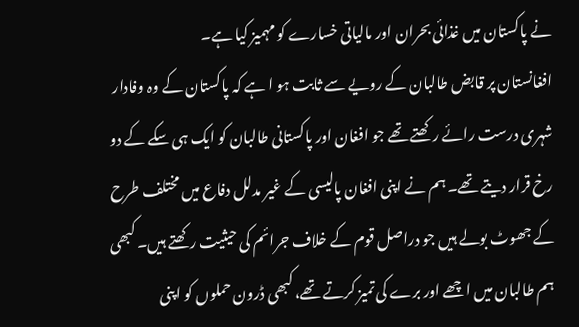نے پاکستان میں غذائی بحران اور مالیاتی خسارے کو مہمیز کیا ہے۔
افغانستان پر قابض طالبان کے رویے سے ثابت ہو ا ہے کہ پاکستان کے وہ وفادار شہری درست رائے رکھتے تھے جو افغان اور پاکستانی طالبان کو ایک ہی سکے کے دو رخ قرار دیتے تھے۔ ہم نے اپنی افغان پالیسی کے غیر مدلل دفاع میں مختلف طرح کے جھوٹ بولے ہیں جو دراصل قوم کے خلاف جرائم کی حیثیت رکھتے ہیں۔ کبھی ہم طالبان میں اچھے اور برے کی تمیز کرتے تھے، کبھی ڈرون حملوں کو اپنی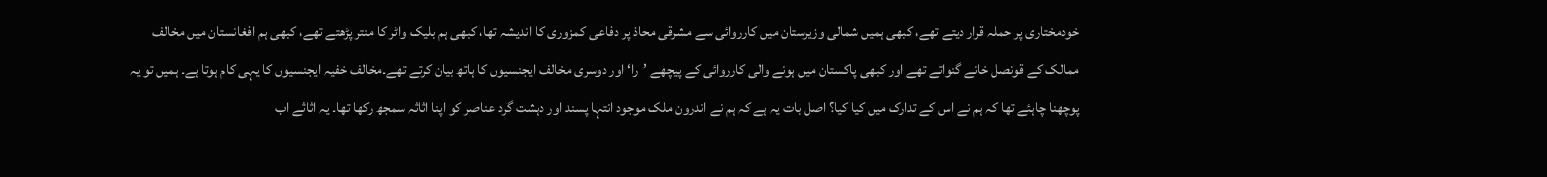خودمختاری پر حملہ قرار دیتے تھے، کبھی ہمیں شمالی وزیرستان میں کارروائی سے مشرقی محاذ پر دفاعی کمزوری کا اندیشہ تھا، کبھی ہم بلیک واٹر کا منتر پڑھتے تھے، کبھی ہم افغانستان میں مخالف ممالک کے قونصل خانے گنواتے تھے اور کبھی پاکستان میں ہونے والی کارروائی کے پیچھے ’را‘ اور دوسری مخالف ایجنسیوں کا ہاتھ بیان کرتے تھے۔مخالف خفیہ ایجنسیوں کا یہی کام ہوتا ہے۔ ہمیں تو یہ پوچھنا چاہئے تھا کہ ہم نے اس کے تدارک میں کیا کیا؟ اصل بات یہ ہے کہ ہم نے اندرون ملک موجود انتہا پسند اور دہشت گرد عناصر کو اپنا اثاثہ سمجھ رکھا تھا۔ یہ اثاثے اب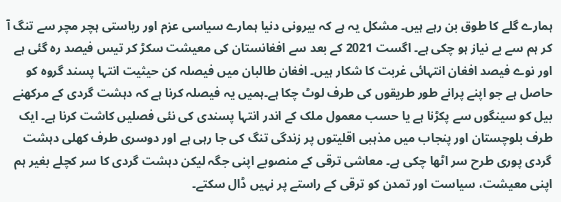ہمارے گلے کا طوق بن رہے ہیں۔ مشکل یہ ہے کہ بیرونی دنیا ہمارے سیاسی عزم اور ریاستی ہچر مچر سے تنگ آ کر ہم سے بے نیاز ہو چکی ہے۔ اگست 2021 کے بعد سے افغانستان کی معیشت سکڑ کر تیس فیصد رہ گئی ہے اور نوے فیصد افغان انتہائی غربت کا شکار ہیں۔ افغان طالبان میں فیصلہ کن حیثیت انتہا پسند گروہ کو حاصل ہے جو اپنے پرانے طور طریقوں کی طرف لوٹ چکا ہے۔ہمیں یہ فیصلہ کرنا ہے کہ دہشت گردی کے مرکھنے بیل کو سینگوں سے پکڑنا ہے یا حسب معمول ملک کے اندر انتہا پسندی کی نئی فصلیں کاشت کرنا ہے۔ ایک طرف بلوچستان اور پنجاب میں مذہبی اقلیتوں پر زندگی تنگ کی جا رہی ہے اور دوسری طرف کھلی دہشت گردی پوری طرح سر اٹھا چکی ہے۔ معاشی ترقی کے منصوبے اپنی جگہ لیکن دہشت گردی کا سر کچلے بغیر ہم اپنی معیشت، سیاست اور تمدن کو ترقی کے راستے پر نہیں ڈال سکتے۔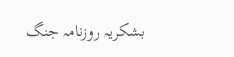بشکریہ روزنامہ جنگ